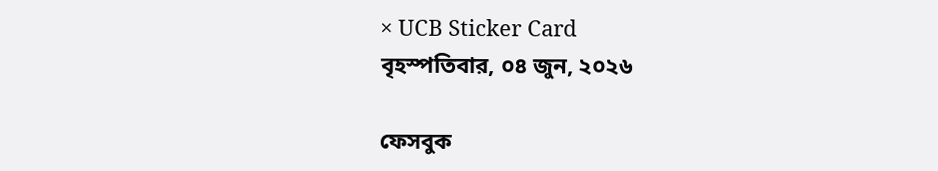× UCB Sticker Card
বৃহস্পতিবার, ০৪ জুন, ২০২৬

ফেসবুক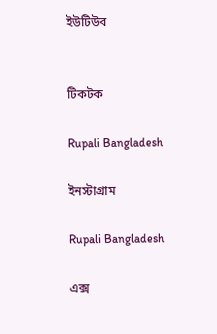ইউটিউব


টিকটক

Rupali Bangladesh

ইনস্টাগ্রাম

Rupali Bangladesh

এক্স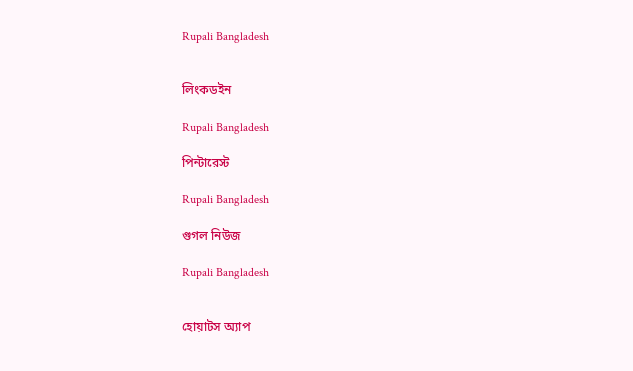Rupali Bangladesh


লিংকডইন

Rupali Bangladesh

পিন্টারেস্ট

Rupali Bangladesh

গুগল নিউজ

Rupali Bangladesh


হোয়াটস অ্যাপ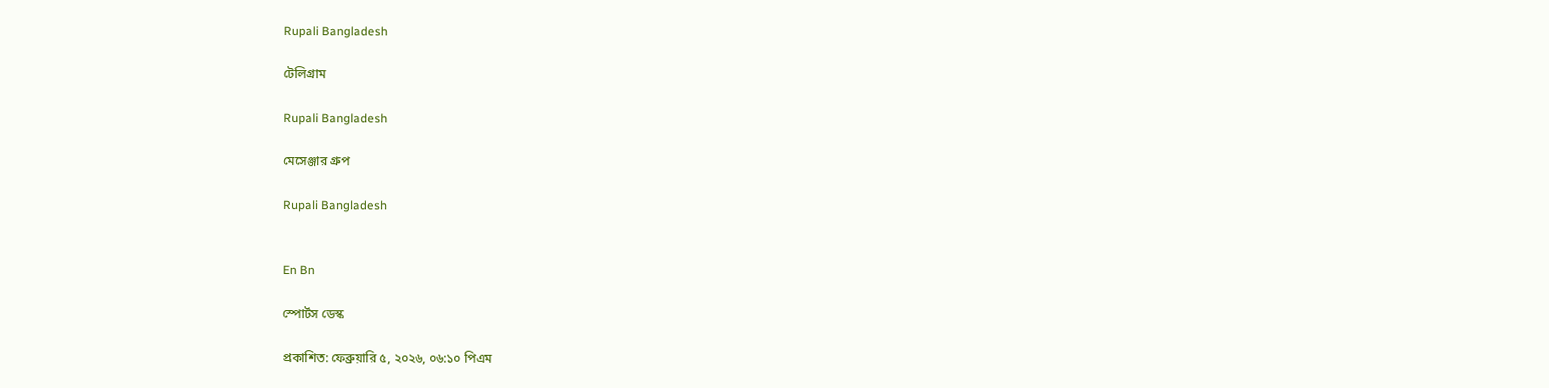Rupali Bangladesh

টেলিগ্রাম

Rupali Bangladesh

মেসেঞ্জার গ্রুপ

Rupali Bangladesh


En Bn

স্পোর্টস ডেস্ক

প্রকাশিত: ফেব্রুয়ারি ৫, ২০২৬, ০৬:১০ পিএম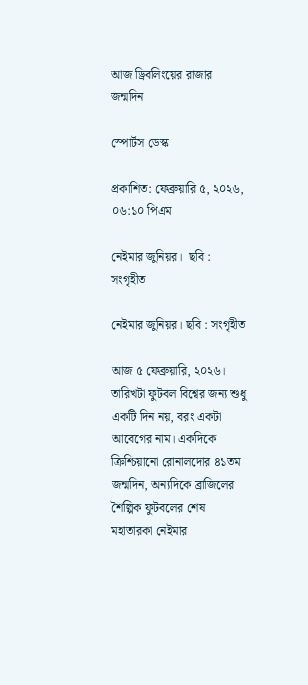আজ ড্রিবলিংয়ের রাজার জন্মদিন

স্পোর্টস ডেস্ক

প্রকাশিত: ফেব্রুয়ারি ৫, ২০২৬, ০৬:১০ পিএম

নেইমার জুনিয়র।  ছবি : সংগৃহীত

নেইমার জুনিয়র। ছবি : সংগৃহীত

আজ ৫ ফেব্রুয়ারি, ২০২৬। তারিখটা ফুটবল বিশ্বের জন্য শুধু একটি দিন নয়, বরং একটা আবেগের নাম। একদিকে ক্রিশ্চিয়ানো রোনালদোর ৪১তম জন্মদিন, অন্যদিকে ব্রাজিলের শৈল্পিক ফুটবলের শেষ মহাতারকা নেইমার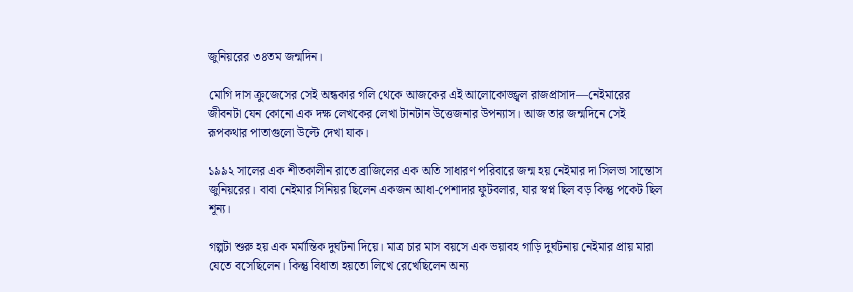জুনিয়রের ৩৪তম জন্মদিন।

মোগি দাস ক্রুজেসের সেই অন্ধকার গলি থেকে আজকের এই আলোকোজ্জ্বল রাজপ্রাসাদ—নেইমারের জীবনটা যেন কোনো এক দক্ষ লেখকের লেখা টানটান উত্তেজনার উপন্যাস। আজ তার জন্মদিনে সেই রূপকথার পাতাগুলো উল্টে দেখা যাক।

১৯৯২ সালের এক শীতকালীন রাতে ব্রাজিলের এক অতি সাধারণ পরিবারে জন্ম হয় নেইমার দা সিলভা সান্তোস জুনিয়রের। বাবা নেইমার সিনিয়র ছিলেন একজন আধা-পেশাদার ফুটবলার, যার স্বপ্ন ছিল বড় কিন্তু পকেট ছিল শূন্য।

গল্পটা শুরু হয় এক মর্মান্তিক দুর্ঘটনা দিয়ে। মাত্র চার মাস বয়সে এক ভয়াবহ গাড়ি দুর্ঘটনায় নেইমার প্রায় মারা যেতে বসেছিলেন। কিন্তু বিধাতা হয়তো লিখে রেখেছিলেন অন্য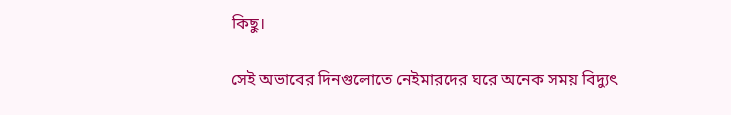কিছু।

সেই অভাবের দিনগুলোতে নেইমারদের ঘরে অনেক সময় বিদ্যুৎ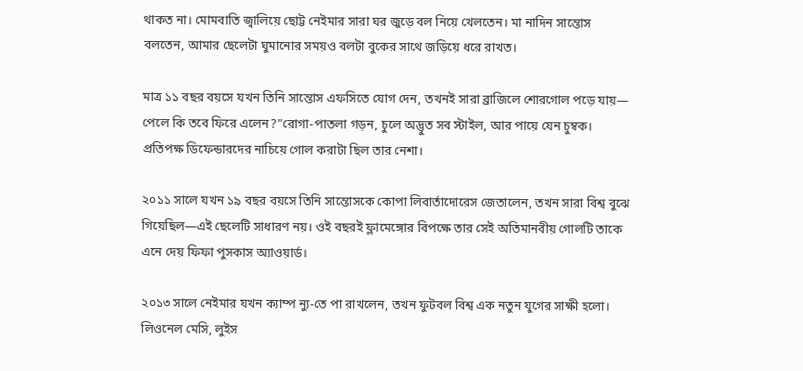থাকত না। মোমবাতি জ্বালিয়ে ছোট্ট নেইমার সারা ঘর জুড়ে বল নিয়ে খেলতেন। মা নাদিন সান্তোস বলতেন, আমার ছেলেটা ঘুমানোর সময়ও বলটা বুকের সাথে জড়িয়ে ধরে রাখত।

মাত্র ১১ বছর বয়সে যখন তিনি সান্তোস এফসিতে যোগ দেন, তখনই সারা ব্রাজিলে শোরগোল পড়ে যায়— পেলে কি তবে ফিরে এলেন?"রোগা-পাতলা গড়ন, চুলে অদ্ভুত সব স্টাইল, আর পায়ে যেন চুম্বক। প্রতিপক্ষ ডিফেন্ডারদের নাচিয়ে গোল করাটা ছিল তার নেশা।

২০১১ সালে যখন ১৯ বছর বয়সে তিনি সান্তোসকে কোপা লিবার্তাদোরেস জেতালেন, তখন সারা বিশ্ব বুঝে গিয়েছিল—এই ছেলেটি সাধারণ নয়। ওই বছরই ফ্লামেঙ্গোর বিপক্ষে তার সেই অতিমানবীয় গোলটি তাকে এনে দেয় ফিফা পুসকাস অ্যাওয়ার্ড।

২০১৩ সালে নেইমার যখন ক্যাম্প ন্যু-তে পা রাখলেন, তখন ফুটবল বিশ্ব এক নতুন যুগের সাক্ষী হলো। লিওনেল মেসি, লুইস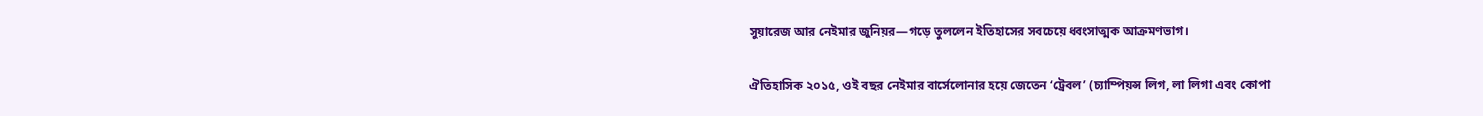সুয়ারেজ আর নেইমার জুনিয়র—গড়ে তুললেন ইতিহাসের সবচেয়ে ধ্বংসাত্মক আক্রমণভাগ।

ঐতিহাসিক ২০১৫, ওই বছর নেইমার বার্সেলোনার হয়ে জেতেন ‘ট্রেবল’ (চ্যাম্পিয়ন্স লিগ, লা লিগা এবং কোপা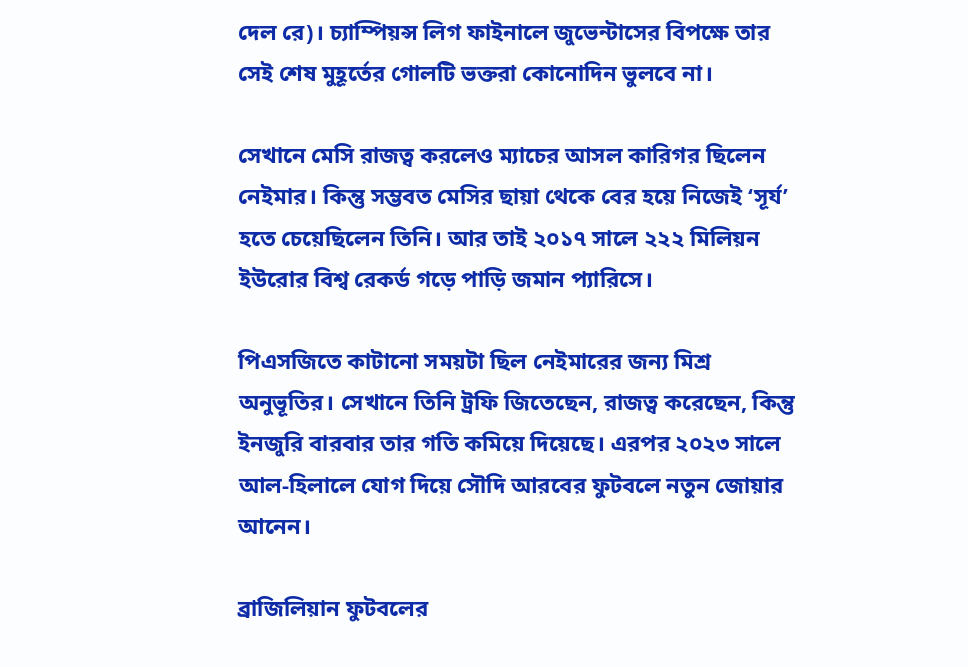দেল রে)। চ্যাম্পিয়ন্স লিগ ফাইনালে জুভেন্টাসের বিপক্ষে তার সেই শেষ মুহূর্তের গোলটি ভক্তরা কোনোদিন ভুলবে না।

সেখানে মেসি রাজত্ব করলেও ম্যাচের আসল কারিগর ছিলেন নেইমার। কিন্তু সম্ভবত মেসির ছায়া থেকে বের হয়ে নিজেই ‘সূর্য’ হতে চেয়েছিলেন তিনি। আর তাই ২০১৭ সালে ২২২ মিলিয়ন ইউরোর বিশ্ব রেকর্ড গড়ে পাড়ি জমান প্যারিসে।

পিএসজিতে কাটানো সময়টা ছিল নেইমারের জন্য মিশ্র অনুভূতির। সেখানে তিনি ট্রফি জিতেছেন, রাজত্ব করেছেন, কিন্তু ইনজুরি বারবার তার গতি কমিয়ে দিয়েছে। এরপর ২০২৩ সালে আল-হিলালে যোগ দিয়ে সৌদি আরবের ফুটবলে নতুন জোয়ার আনেন।

ব্রাজিলিয়ান ফুটবলের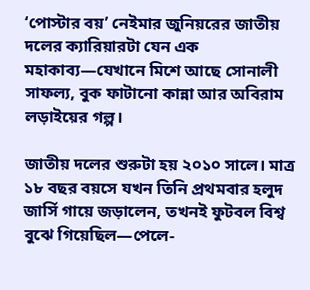‘পোস্টার বয়’ নেইমার জুনিয়রের জাতীয় দলের ক্যারিয়ারটা যেন এক মহাকাব্য—যেখানে মিশে আছে সোনালী সাফল্য, বুক ফাটানো কান্না আর অবিরাম লড়াইয়ের গল্প।

জাতীয় দলের শুরুটা হয় ২০১০ সালে। মাত্র ১৮ বছর বয়সে যখন তিনি প্রথমবার হলুদ জার্সি গায়ে জড়ালেন, তখনই ফুটবল বিশ্ব বুঝে গিয়েছিল—পেলে-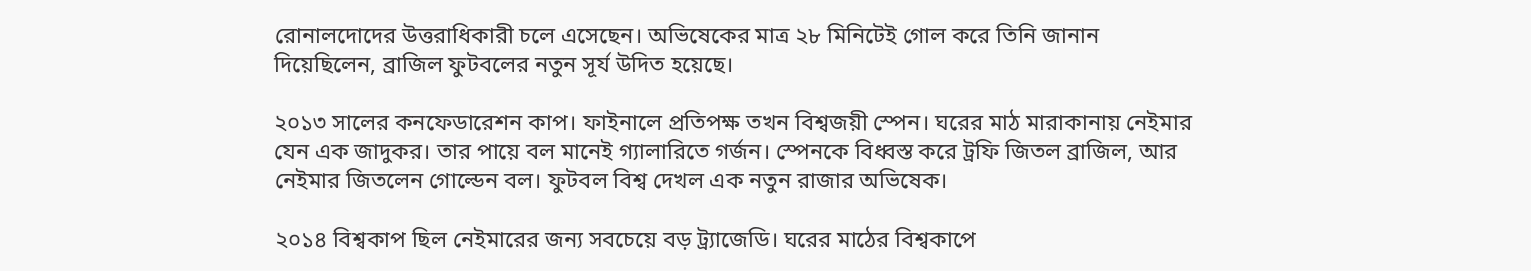রোনালদোদের উত্তরাধিকারী চলে এসেছেন। অভিষেকের মাত্র ২৮ মিনিটেই গোল করে তিনি জানান দিয়েছিলেন, ব্রাজিল ফুটবলের নতুন সূর্য উদিত হয়েছে।

২০১৩ সালের কনফেডারেশন কাপ। ফাইনালে প্রতিপক্ষ তখন বিশ্বজয়ী স্পেন। ঘরের মাঠ মারাকানায় নেইমার যেন এক জাদুকর। তার পায়ে বল মানেই গ্যালারিতে গর্জন। স্পেনকে বিধ্বস্ত করে ট্রফি জিতল ব্রাজিল, আর নেইমার জিতলেন গোল্ডেন বল। ফুটবল বিশ্ব দেখল এক নতুন রাজার অভিষেক।

২০১৪ বিশ্বকাপ ছিল নেইমারের জন্য সবচেয়ে বড় ট্র্যাজেডি। ঘরের মাঠের বিশ্বকাপে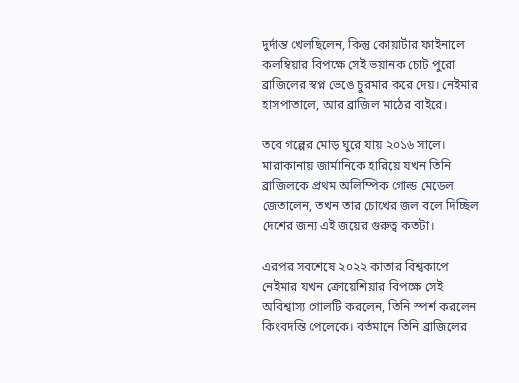দুর্দান্ত খেলছিলেন, কিন্তু কোয়ার্টার ফাইনালে কলম্বিয়ার বিপক্ষে সেই ভয়ানক চোট পুরো ব্রাজিলের স্বপ্ন ভেঙে চুরমার করে দেয়। নেইমার হাসপাতালে, আর ব্রাজিল মাঠের বাইরে।

তবে গল্পের মোড় ঘুরে যায় ২০১৬ সালে। মারাকানায় জার্মানিকে হারিয়ে যখন তিনি ব্রাজিলকে প্রথম অলিম্পিক গোল্ড মেডেল জেতালেন, তখন তার চোখের জল বলে দিচ্ছিল দেশের জন্য এই জয়ের গুরুত্ব কতটা।

এরপর সবশেষে ২০২২ কাতার বিশ্বকাপে নেইমার যখন ক্রোয়েশিয়ার বিপক্ষে সেই অবিশ্বাস্য গোলটি করলেন, তিনি স্পর্শ করলেন কিংবদন্তি পেলেকে। বর্তমানে তিনি ব্রাজিলের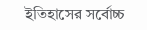ইতিহাসের সর্বোচ্চ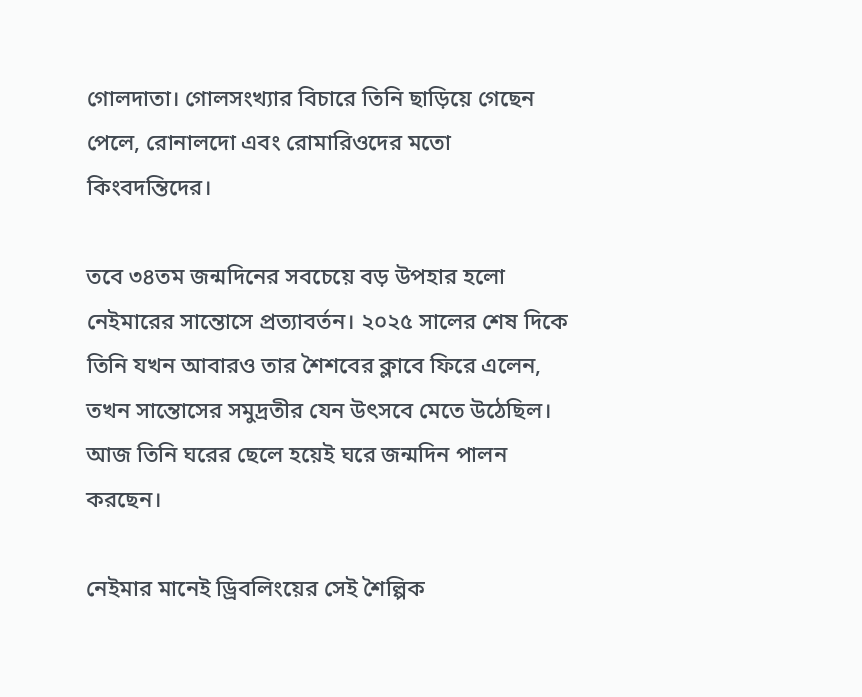গোলদাতা। গোলসংখ্যার বিচারে তিনি ছাড়িয়ে গেছেন পেলে, রোনালদো এবং রোমারিওদের মতো কিংবদন্তিদের।

তবে ৩৪তম জন্মদিনের সবচেয়ে বড় উপহার হলো নেইমারের সান্তোসে প্রত্যাবর্তন। ২০২৫ সালের শেষ দিকে তিনি যখন আবারও তার শৈশবের ক্লাবে ফিরে এলেন, তখন সান্তোসের সমুদ্রতীর যেন উৎসবে মেতে উঠেছিল। আজ তিনি ঘরের ছেলে হয়েই ঘরে জন্মদিন পালন করছেন।

নেইমার মানেই ড্রিবলিংয়ের সেই শৈল্পিক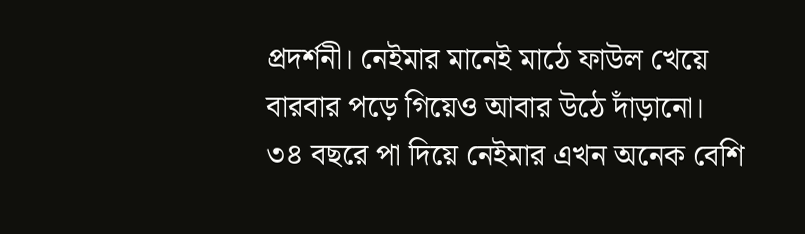প্রদর্শনী। নেইমার মানেই মাঠে ফাউল খেয়ে বারবার পড়ে গিয়েও আবার উঠে দাঁড়ানো। ৩৪ বছরে পা দিয়ে নেইমার এখন অনেক বেশি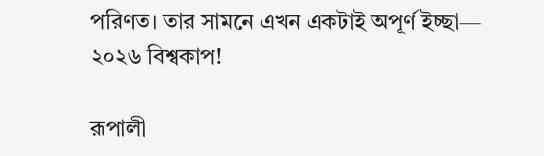পরিণত। তার সামনে এখন একটাই অপূর্ণ ইচ্ছা— ২০২৬ বিশ্বকাপ!

রূপালী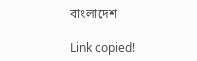বাংলাদেশ

Link copied!